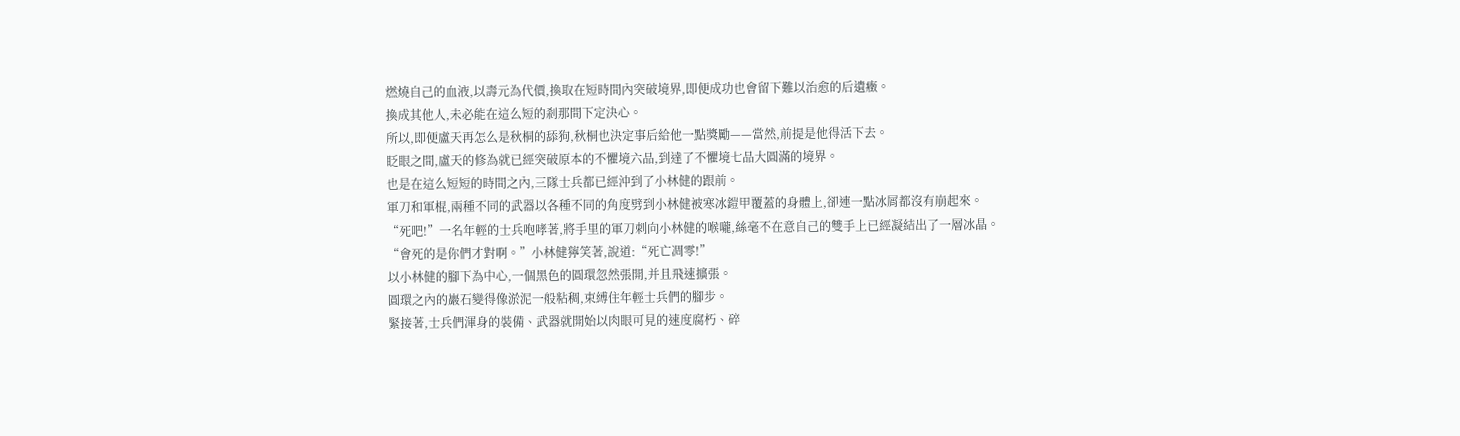燃燒自己的血液,以壽元為代價,換取在短時間內突破境界,即便成功也會留下難以治愈的后遺癥。
換成其他人,未必能在這么短的剎那間下定決心。
所以,即便盧天再怎么是秋桐的舔狗,秋桐也決定事后給他一點獎勵——當然,前提是他得活下去。
眨眼之間,盧天的修為就已經突破原本的不懼境六品,到達了不懼境七品大圓滿的境界。
也是在這么短短的時間之內,三隊士兵都已經沖到了小林健的跟前。
軍刀和軍棍,兩種不同的武器以各種不同的角度劈到小林健被寒冰鎧甲覆蓋的身體上,卻連一點冰屑都沒有崩起來。
“死吧!”一名年輕的士兵咆哮著,將手里的軍刀刺向小林健的喉嚨,絲毫不在意自己的雙手上已經凝結出了一層冰晶。
“會死的是你們才對啊。”小林健獰笑著,說道:“死亡凋零!”
以小林健的腳下為中心,一個黑色的圓環忽然張開,并且飛速擴張。
圓環之內的巖石變得像淤泥一般粘稠,束縛住年輕士兵們的腳步。
緊接著,士兵們渾身的裝備、武器就開始以肉眼可見的速度腐朽、碎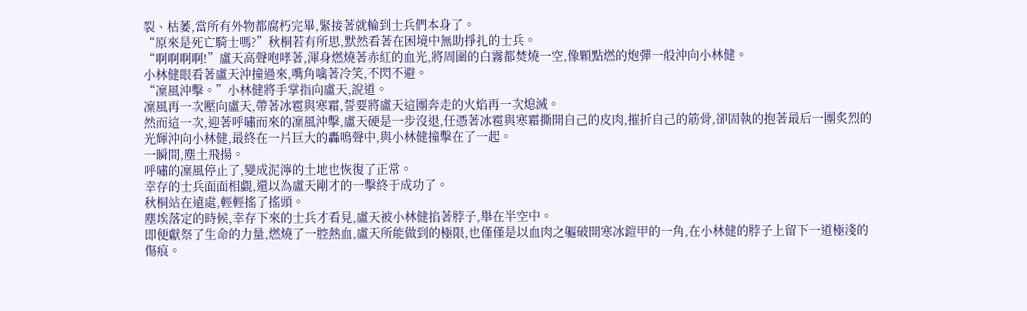裂、枯萎,當所有外物都腐朽完畢,緊接著就輪到士兵們本身了。
“原來是死亡騎士嗎?”秋桐若有所思,默然看著在困境中無助掙扎的士兵。
“啊啊啊啊!”盧天高聲咆哮著,渾身燃燒著赤紅的血光,將周圍的白霧都焚燒一空,像顆點燃的炮彈一般沖向小林健。
小林健眼看著盧天沖撞過來,嘴角噙著冷笑,不閃不避。
“凜風沖擊。”小林健將手掌指向盧天,說道。
凜風再一次壓向盧天,帶著冰雹與寒霜,誓要將盧天這團奔走的火焰再一次熄滅。
然而這一次,迎著呼嘯而來的凜風沖擊,盧天硬是一步沒退,任憑著冰雹與寒霜撕開自己的皮肉,摧折自己的筋骨,卻固執的抱著最后一團炙烈的光輝沖向小林健,最終在一片巨大的轟鳴聲中,與小林健撞擊在了一起。
一瞬間,塵土飛揚。
呼嘯的凜風停止了,變成泥濘的土地也恢復了正常。
幸存的士兵面面相覷,還以為盧天剛才的一擊終于成功了。
秋桐站在遠處,輕輕搖了搖頭。
塵埃落定的時候,幸存下來的士兵才看見,盧天被小林健掐著脖子,舉在半空中。
即便獻祭了生命的力量,燃燒了一腔熱血,盧天所能做到的極限,也僅僅是以血肉之軀破開寒冰鎧甲的一角,在小林健的脖子上留下一道極淺的傷痕。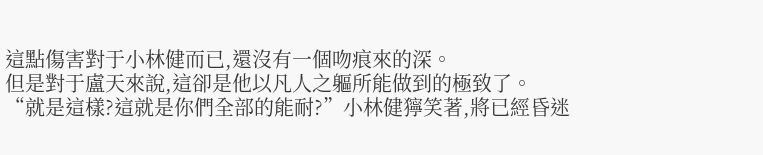這點傷害對于小林健而已,還沒有一個吻痕來的深。
但是對于盧天來說,這卻是他以凡人之軀所能做到的極致了。
“就是這樣?這就是你們全部的能耐?”小林健獰笑著,將已經昏迷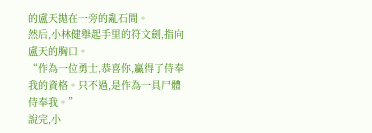的盧天拋在一旁的亂石間。
然后,小林健舉起手里的符文劍,指向盧天的胸口。
“作為一位勇士,恭喜你,贏得了侍奉我的資格。只不過,是作為一具尸體侍奉我。”
說完,小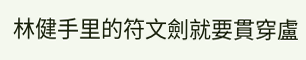林健手里的符文劍就要貫穿盧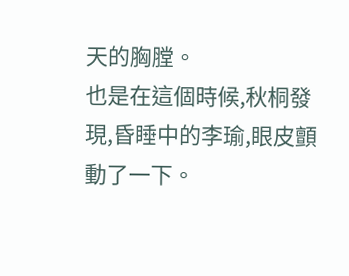天的胸膛。
也是在這個時候,秋桐發現,昏睡中的李瑜,眼皮顫動了一下。